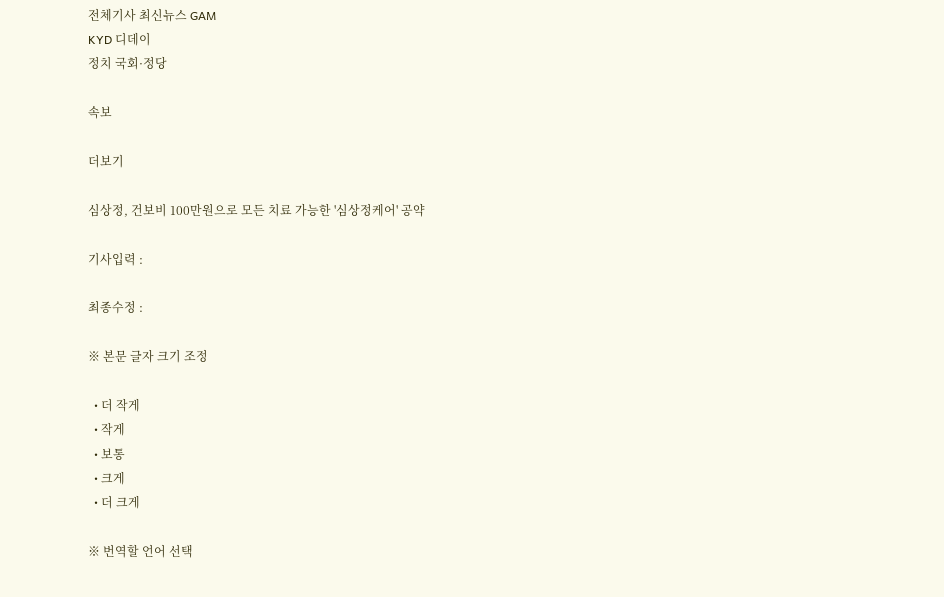전체기사 최신뉴스 GAM
KYD 디데이
정치 국회·정당

속보

더보기

심상정, 건보비 100만원으로 모든 치료 가능한 '심상정케어' 공약

기사입력 :

최종수정 :

※ 본문 글자 크기 조정

  • 더 작게
  • 작게
  • 보통
  • 크게
  • 더 크게

※ 번역할 언어 선택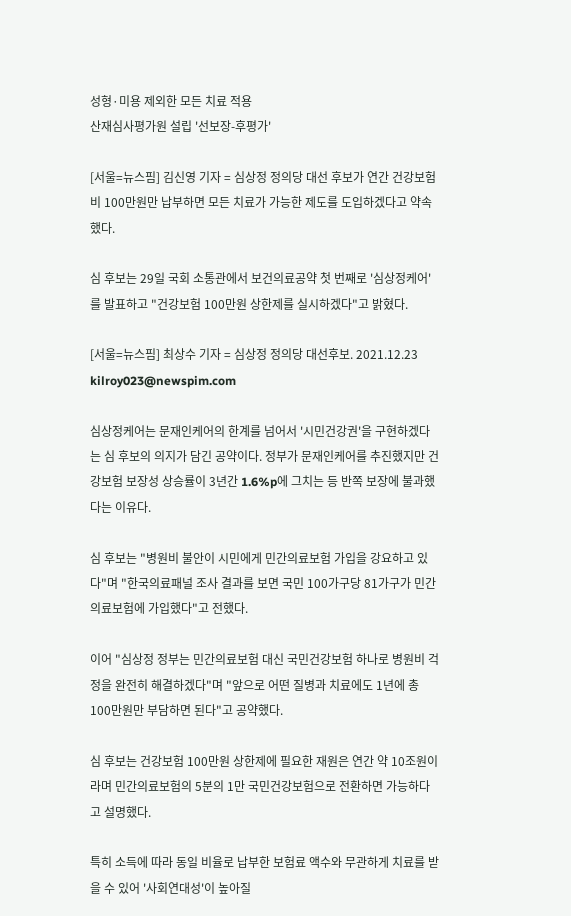성형·미용 제외한 모든 치료 적용
산재심사평가원 설립 '선보장-후평가'

[서울=뉴스핌] 김신영 기자 = 심상정 정의당 대선 후보가 연간 건강보험비 100만원만 납부하면 모든 치료가 가능한 제도를 도입하겠다고 약속했다.

심 후보는 29일 국회 소통관에서 보건의료공약 첫 번째로 '심상정케어'를 발표하고 "건강보험 100만원 상한제를 실시하겠다"고 밝혔다.

[서울=뉴스핌] 최상수 기자 = 심상정 정의당 대선후보. 2021.12.23 kilroy023@newspim.com

심상정케어는 문재인케어의 한계를 넘어서 '시민건강권'을 구현하겠다는 심 후보의 의지가 담긴 공약이다. 정부가 문재인케어를 추진했지만 건강보험 보장성 상승률이 3년간 1.6%p에 그치는 등 반쪽 보장에 불과했다는 이유다.

심 후보는 "병원비 불안이 시민에게 민간의료보험 가입을 강요하고 있다"며 "한국의료패널 조사 결과를 보면 국민 100가구당 81가구가 민간의료보험에 가입했다"고 전했다.

이어 "심상정 정부는 민간의료보험 대신 국민건강보험 하나로 병원비 걱정을 완전히 해결하겠다"며 "앞으로 어떤 질병과 치료에도 1년에 총 100만원만 부담하면 된다"고 공약했다.

심 후보는 건강보험 100만원 상한제에 필요한 재원은 연간 약 10조원이라며 민간의료보험의 5분의 1만 국민건강보험으로 전환하면 가능하다고 설명했다.

특히 소득에 따라 동일 비율로 납부한 보험료 액수와 무관하게 치료를 받을 수 있어 '사회연대성'이 높아질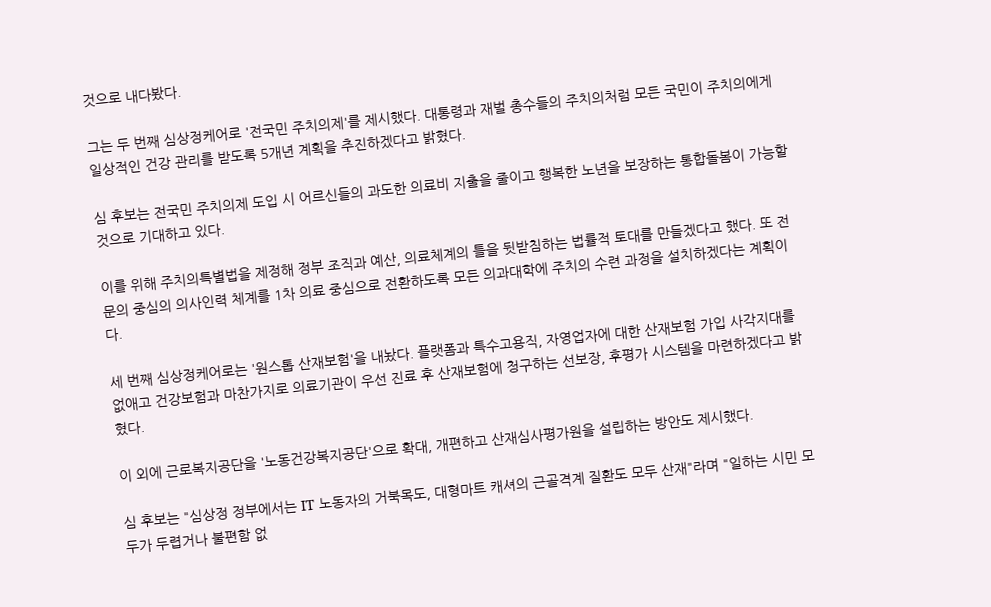것으로 내다봤다.

그는 두 번째 심상정케어로 '전국민 주치의제'를 제시했다. 대통령과 재벌 총수들의 주치의처럼 모든 국민이 주치의에게 일상적인 건강 관리를 받도록 5개년 계획을 추진하겠다고 밝혔다.

심 후보는 전국민 주치의제 도입 시 어르신들의 과도한 의료비 지출을 줄이고 행복한 노년을 보장하는 통합돌봄이 가능할 것으로 기대하고 있다.

이를 위해 주치의특별법을 제정해 정부 조직과 예산, 의료체계의 틀을 뒷받침하는 법률적 토대를 만들겠다고 했다. 또 전문의 중심의 의사인력 체계를 1차 의료 중심으로 전환하도록 모든 의과대학에 주치의 수련 과정을 설치하겠다는 계획이다.

세 번째 심상정케어로는 '원스톱 산재보험'을 내놨다. 플랫폼과 특수고용직, 자영업자에 대한 산재보험 가입 사각지대를 없애고 건강보험과 마찬가지로 의료기관이 우선 진료 후 산재보험에 청구하는 선보장, 후평가 시스템을 마련하겠다고 밝혔다.

이 외에 근로복지공단을 '노동건강복지공단'으로 확대, 개편하고 산재심사평가원을 설립하는 방안도 제시했다.

심 후보는 "심상정 정부에서는 IT 노동자의 거북목도, 대형마트 캐셔의 근골격계 질환도 모두 산재"라며 "일하는 시민 모두가 두렵거나 불편함 없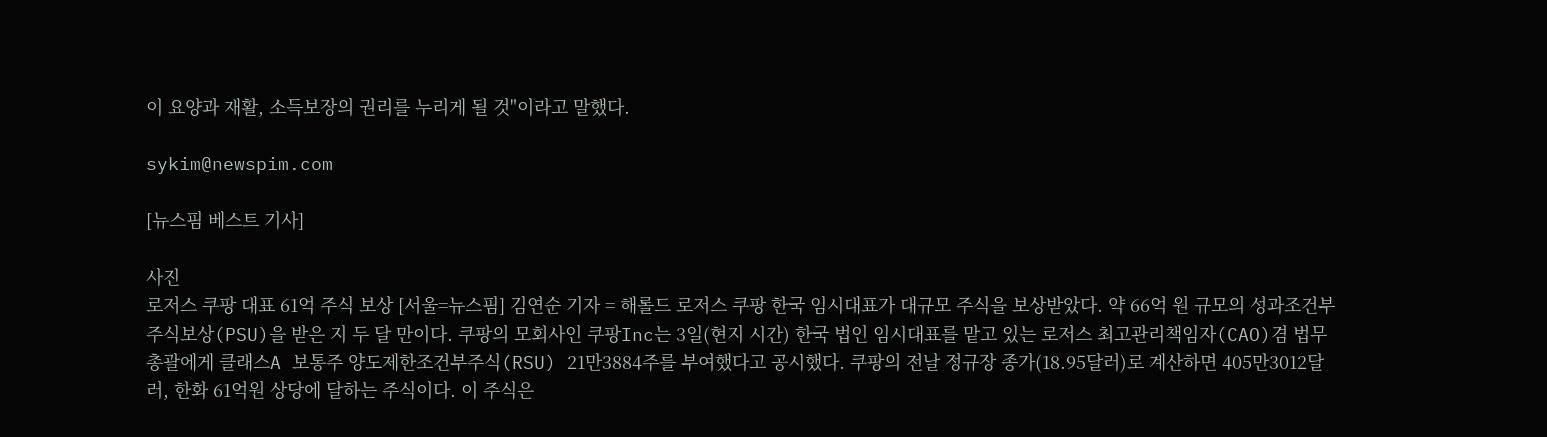이 요양과 재활, 소득보장의 권리를 누리게 될 것"이라고 말했다.

sykim@newspim.com

[뉴스핌 베스트 기사]

사진
로저스 쿠팡 대표 61억 주식 보상 [서울=뉴스핌] 김연순 기자 = 해롤드 로저스 쿠팡 한국 임시대표가 대규모 주식을 보상받았다. 약 66억 원 규모의 성과조건부 주식보상(PSU)을 받은 지 두 달 만이다. 쿠팡의 모회사인 쿠팡Inc는 3일(현지 시간) 한국 법인 임시대표를 맡고 있는 로저스 최고관리책임자(CAO)겸 법무총괄에게 클래스A 보통주 양도제한조건부주식(RSU) 21만3884주를 부여했다고 공시했다. 쿠팡의 전날 정규장 종가(18.95달러)로 계산하면 405만3012달러, 한화 61억원 상당에 달하는 주식이다. 이 주식은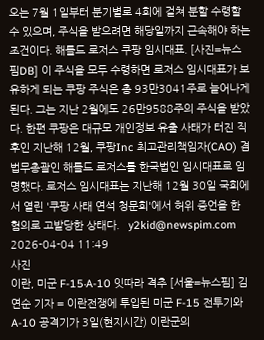오는 7월 1일부터 분기별로 4회에 걸쳐 분할 수령할 수 있으며, 주식을 받으려면 해당일까지 근속해야 하는 조건이다. 해롤드 로저스 쿠팡 임시대표. [사진=뉴스핌DB] 이 주식을 모두 수령하면 로저스 임시대표가 보유하게 되는 쿠팡 주식은 총 93만3041주로 늘어나게 된다. 그는 지난 2월에도 26만9588주의 주식을 받았다. 한편 쿠팡은 대규모 개인정보 유출 사태가 터진 직후인 지난해 12월, 쿠팡Inc 최고관리책임자(CAO) 겸 법무총괄인 해롤드 로저스를 한국법인 임시대표로 임명했다. 로저스 임시대표는 지난해 12월 30일 국회에서 열린 '쿠팡 사태 연석 청문회'에서 허위 증언을 한 혐의로 고발당한 상태다.   y2kid@newspim.com 2026-04-04 11:49
사진
이란, 미군 F-15·A-10 잇따라 격추 [서울=뉴스핌] 김연순 기자 = 이란전쟁에 투입된 미군 F-15 전투기와 A-10 공격기가 3일(현지시간) 이란군의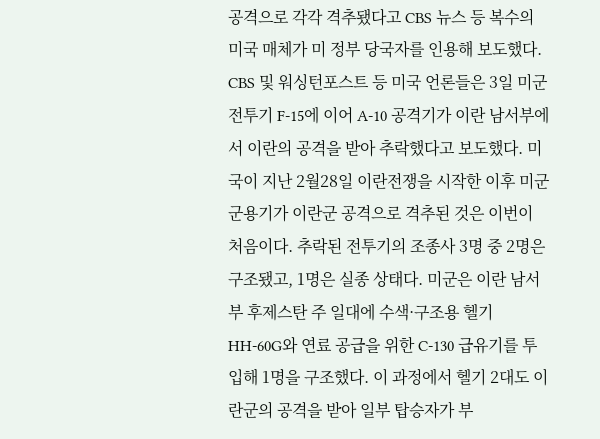공격으로 각각 격추됐다고 CBS 뉴스 등 복수의 미국 매체가 미 정부 당국자를 인용해 보도했다. CBS 및 워싱턴포스트 등 미국 언론들은 3일 미군 전투기 F-15에 이어 A-10 공격기가 이란 남서부에서 이란의 공격을 받아 추락했다고 보도했다. 미국이 지난 2월28일 이란전쟁을 시작한 이후 미군 군용기가 이란군 공격으로 격추된 것은 이번이 처음이다. 추락된 전투기의 조종사 3명 중 2명은 구조됐고, 1명은 실종 상태다. 미군은 이란 남서부 후제스탄 주 일대에 수색·구조용 헬기 HH-60G와 연료 공급을 위한 C-130 급유기를 투입해 1명을 구조했다. 이 과정에서 헬기 2대도 이란군의 공격을 받아 일부 탑승자가 부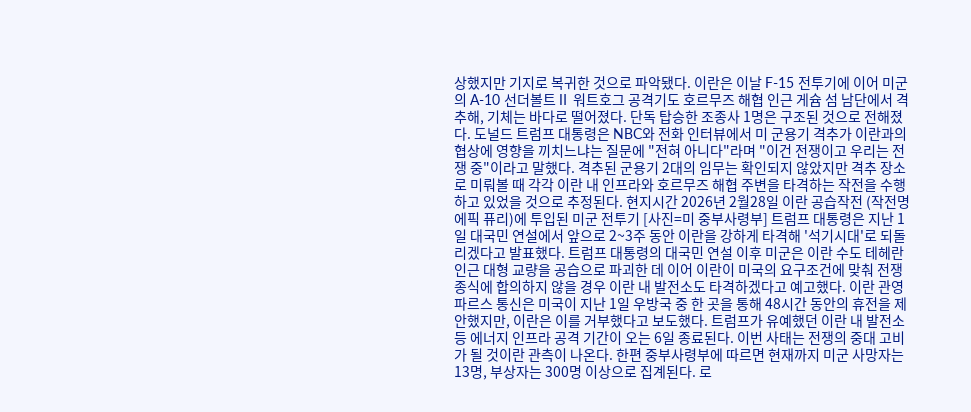상했지만 기지로 복귀한 것으로 파악됐다. 이란은 이날 F-15 전투기에 이어 미군의 A-10 선더볼트Ⅱ 워트호그 공격기도 호르무즈 해협 인근 게슘 섬 남단에서 격추해, 기체는 바다로 떨어졌다. 단독 탑승한 조종사 1명은 구조된 것으로 전해졌다. 도널드 트럼프 대통령은 NBC와 전화 인터뷰에서 미 군용기 격추가 이란과의 협상에 영향을 끼치느냐는 질문에 "전혀 아니다"라며 "이건 전쟁이고 우리는 전쟁 중"이라고 말했다. 격추된 군용기 2대의 임무는 확인되지 않았지만 격추 장소로 미뤄볼 때 각각 이란 내 인프라와 호르무즈 해협 주변을 타격하는 작전을 수행하고 있었을 것으로 추정된다. 현지시간 2026년 2월28일 이란 공습작전 (작전명 에픽 퓨리)에 투입된 미군 전투기 [사진=미 중부사령부] 트럼프 대통령은 지난 1일 대국민 연설에서 앞으로 2~3주 동안 이란을 강하게 타격해 '석기시대'로 되돌리겠다고 발표했다. 트럼프 대통령의 대국민 연설 이후 미군은 이란 수도 테헤란 인근 대형 교량을 공습으로 파괴한 데 이어 이란이 미국의 요구조건에 맞춰 전쟁 종식에 합의하지 않을 경우 이란 내 발전소도 타격하겠다고 예고했다. 이란 관영 파르스 통신은 미국이 지난 1일 우방국 중 한 곳을 통해 48시간 동안의 휴전을 제안했지만, 이란은 이를 거부했다고 보도했다. 트럼프가 유예했던 이란 내 발전소 등 에너지 인프라 공격 기간이 오는 6일 종료된다. 이번 사태는 전쟁의 중대 고비가 될 것이란 관측이 나온다. 한편 중부사령부에 따르면 현재까지 미군 사망자는 13명, 부상자는 300명 이상으로 집계된다. 로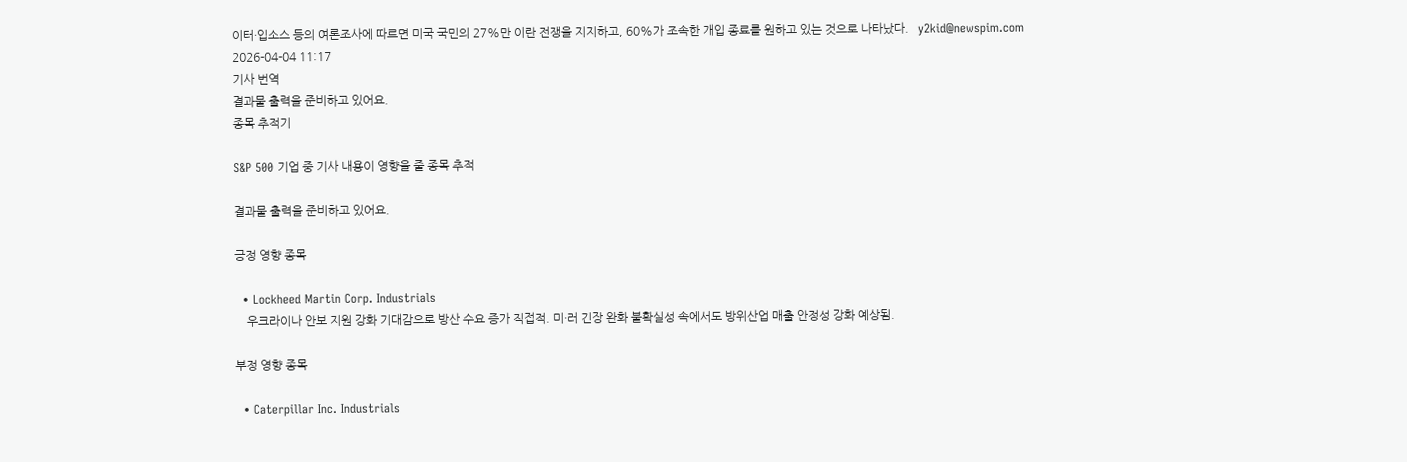이터·입소스 등의 여론조사에 따르면 미국 국민의 27%만 이란 전쟁을 지지하고, 60%가 조속한 개입 종료를 원하고 있는 것으로 나타났다.   y2kid@newspim.com 2026-04-04 11:17
기사 번역
결과물 출력을 준비하고 있어요.
종목 추적기

S&P 500 기업 중 기사 내용이 영향을 줄 종목 추적

결과물 출력을 준비하고 있어요.

긍정 영향 종목

  • Lockheed Martin Corp. Industrials
    우크라이나 안보 지원 강화 기대감으로 방산 수요 증가 직접적. 미·러 긴장 완화 불확실성 속에서도 방위산업 매출 안정성 강화 예상됨.

부정 영향 종목

  • Caterpillar Inc. Industrials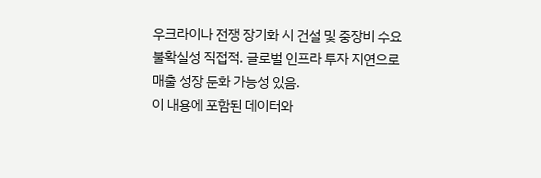우크라이나 전쟁 장기화 시 건설 및 중장비 수요 불확실성 직접적. 글로벌 인프라 투자 지연으로 매출 성장 둔화 가능성 있음.
이 내용에 포함된 데이터와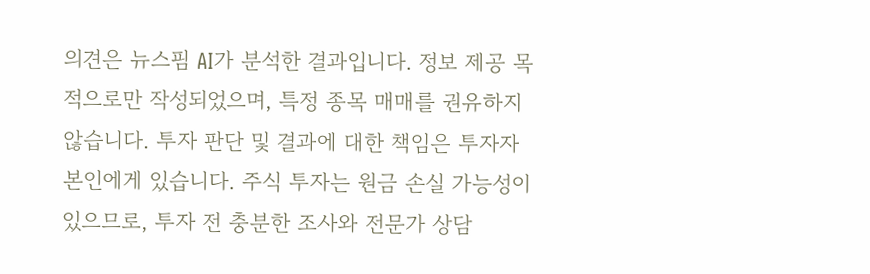의견은 뉴스핌 AI가 분석한 결과입니다. 정보 제공 목적으로만 작성되었으며, 특정 종목 매매를 권유하지 않습니다. 투자 판단 및 결과에 대한 책임은 투자자 본인에게 있습니다. 주식 투자는 원금 손실 가능성이 있으므로, 투자 전 충분한 조사와 전문가 상담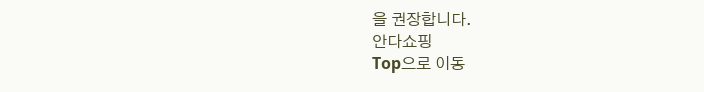을 권장합니다.
안다쇼핑
Top으로 이동